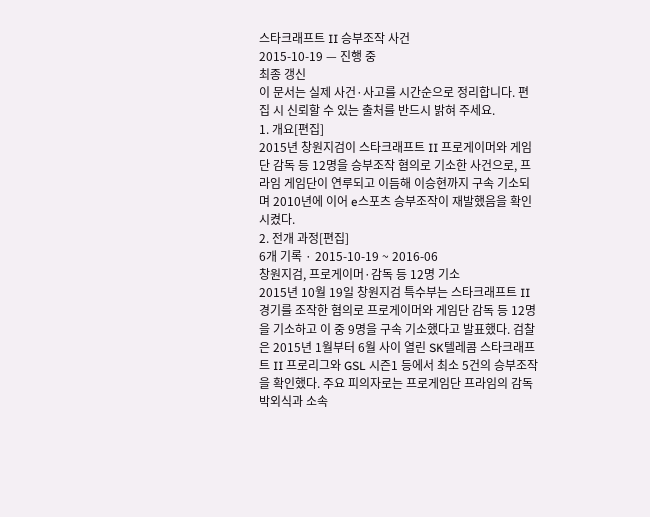스타크래프트 II 승부조작 사건
2015-10-19 — 진행 중
최종 갱신
이 문서는 실제 사건·사고를 시간순으로 정리합니다. 편집 시 신뢰할 수 있는 출처를 반드시 밝혀 주세요.
1. 개요[편집]
2015년 창원지검이 스타크래프트 II 프로게이머와 게임단 감독 등 12명을 승부조작 혐의로 기소한 사건으로, 프라임 게임단이 연루되고 이듬해 이승현까지 구속 기소되며 2010년에 이어 e스포츠 승부조작이 재발했음을 확인시켰다.
2. 전개 과정[편집]
6개 기록 · 2015-10-19 ~ 2016-06
창원지검, 프로게이머·감독 등 12명 기소
2015년 10월 19일 창원지검 특수부는 스타크래프트 II 경기를 조작한 혐의로 프로게이머와 게임단 감독 등 12명을 기소하고 이 중 9명을 구속 기소했다고 발표했다. 검찰은 2015년 1월부터 6월 사이 열린 SK텔레콤 스타크래프트 II 프로리그와 GSL 시즌1 등에서 최소 5건의 승부조작을 확인했다. 주요 피의자로는 프로게임단 프라임의 감독 박외식과 소속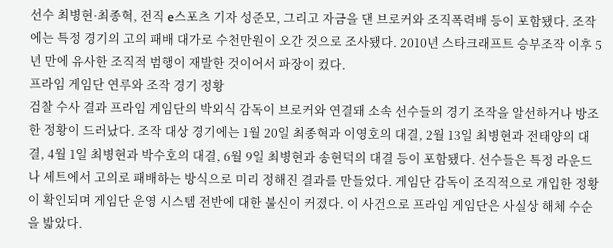선수 최병현·최종혁, 전직 e스포츠 기자 성준모, 그리고 자금을 댄 브로커와 조직폭력배 등이 포함됐다. 조작에는 특정 경기의 고의 패배 대가로 수천만원이 오간 것으로 조사됐다. 2010년 스타크래프트 승부조작 이후 5년 만에 유사한 조직적 범행이 재발한 것이어서 파장이 컸다.
프라임 게임단 연루와 조작 경기 정황
검찰 수사 결과 프라임 게임단의 박외식 감독이 브로커와 연결돼 소속 선수들의 경기 조작을 알선하거나 방조한 정황이 드러났다. 조작 대상 경기에는 1월 20일 최종혁과 이영호의 대결, 2월 13일 최병현과 전태양의 대결, 4월 1일 최병현과 박수호의 대결, 6월 9일 최병현과 송현덕의 대결 등이 포함됐다. 선수들은 특정 라운드나 세트에서 고의로 패배하는 방식으로 미리 정해진 결과를 만들었다. 게임단 감독이 조직적으로 개입한 정황이 확인되며 게임단 운영 시스템 전반에 대한 불신이 커졌다. 이 사건으로 프라임 게임단은 사실상 해체 수순을 밟았다.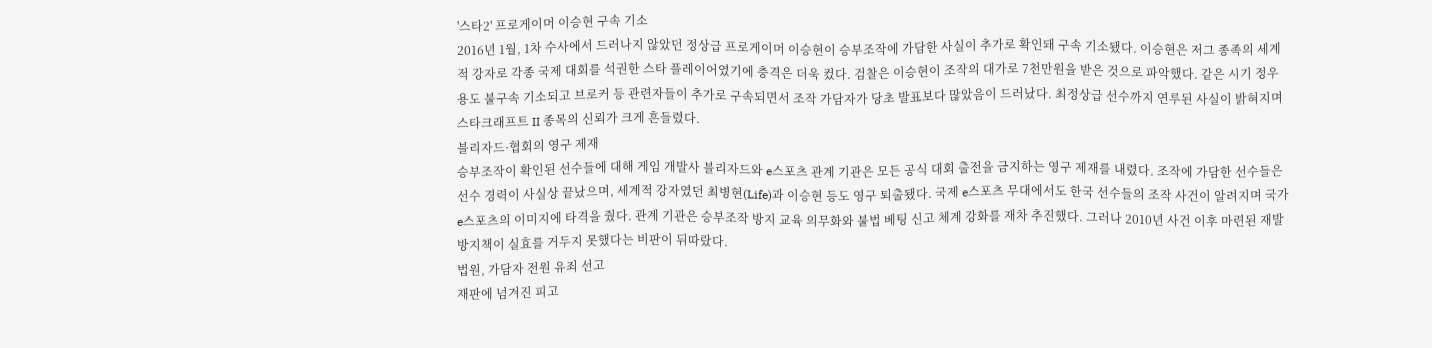'스타2' 프로게이머 이승현 구속 기소
2016년 1월, 1차 수사에서 드러나지 않았던 정상급 프로게이머 이승현이 승부조작에 가담한 사실이 추가로 확인돼 구속 기소됐다. 이승현은 저그 종족의 세계적 강자로 각종 국제 대회를 석권한 스타 플레이어였기에 충격은 더욱 컸다. 검찰은 이승현이 조작의 대가로 7천만원을 받은 것으로 파악했다. 같은 시기 정우용도 불구속 기소되고 브로커 등 관련자들이 추가로 구속되면서 조작 가담자가 당초 발표보다 많았음이 드러났다. 최정상급 선수까지 연루된 사실이 밝혀지며 스타크래프트 II 종목의 신뢰가 크게 흔들렸다.
블리자드·협회의 영구 제재
승부조작이 확인된 선수들에 대해 게임 개발사 블리자드와 e스포츠 관계 기관은 모든 공식 대회 출전을 금지하는 영구 제재를 내렸다. 조작에 가담한 선수들은 선수 경력이 사실상 끝났으며, 세계적 강자였던 최병현(Life)과 이승현 등도 영구 퇴출됐다. 국제 e스포츠 무대에서도 한국 선수들의 조작 사건이 알려지며 국가 e스포츠의 이미지에 타격을 줬다. 관계 기관은 승부조작 방지 교육 의무화와 불법 베팅 신고 체계 강화를 재차 추진했다. 그러나 2010년 사건 이후 마련된 재발 방지책이 실효를 거두지 못했다는 비판이 뒤따랐다.
법원, 가담자 전원 유죄 선고
재판에 넘겨진 피고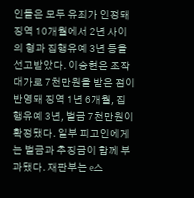인들은 모두 유죄가 인정돼 징역 10개월에서 2년 사이의 형과 집행유예 3년 등을 선고받았다. 이승현은 조작 대가로 7천만원을 받은 점이 반영돼 징역 1년 6개월, 집행유예 3년, 벌금 7천만원이 확정됐다. 일부 피고인에게는 벌금과 추징금이 함께 부과됐다. 재판부는 e스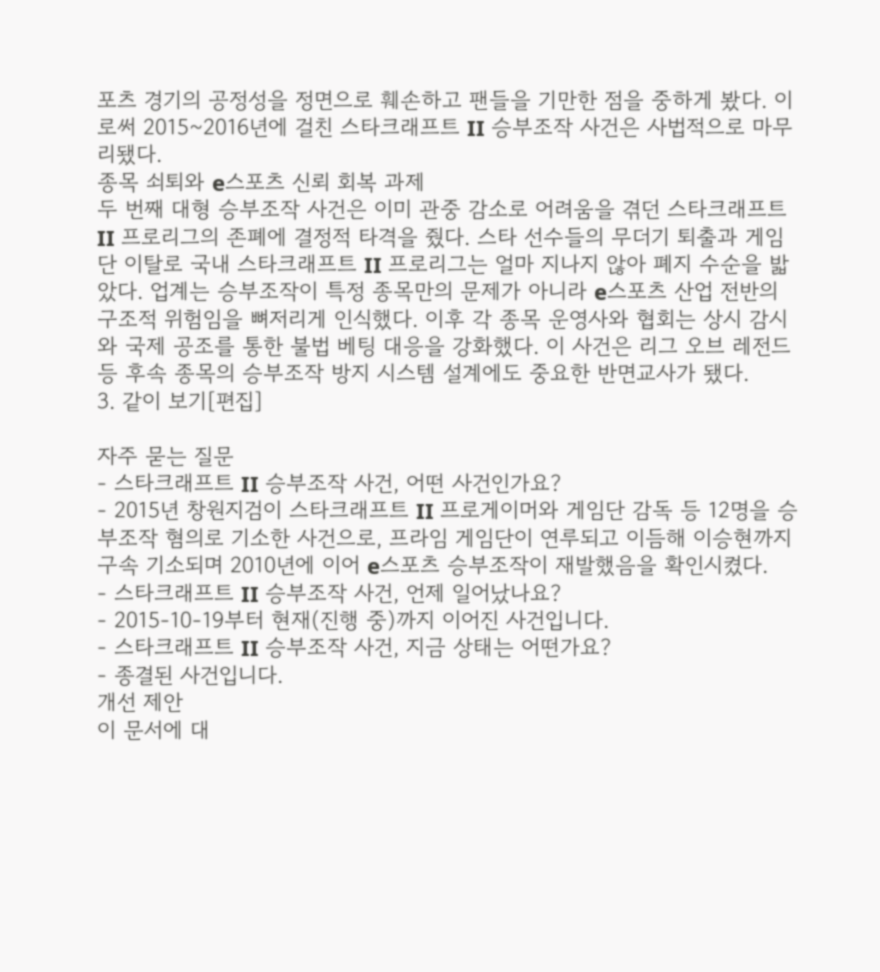포츠 경기의 공정성을 정면으로 훼손하고 팬들을 기만한 점을 중하게 봤다. 이로써 2015~2016년에 걸친 스타크래프트 II 승부조작 사건은 사법적으로 마무리됐다.
종목 쇠퇴와 e스포츠 신뢰 회복 과제
두 번째 대형 승부조작 사건은 이미 관중 감소로 어려움을 겪던 스타크래프트 II 프로리그의 존폐에 결정적 타격을 줬다. 스타 선수들의 무더기 퇴출과 게임단 이탈로 국내 스타크래프트 II 프로리그는 얼마 지나지 않아 폐지 수순을 밟았다. 업계는 승부조작이 특정 종목만의 문제가 아니라 e스포츠 산업 전반의 구조적 위험임을 뼈저리게 인식했다. 이후 각 종목 운영사와 협회는 상시 감시와 국제 공조를 통한 불법 베팅 대응을 강화했다. 이 사건은 리그 오브 레전드 등 후속 종목의 승부조작 방지 시스템 설계에도 중요한 반면교사가 됐다.
3. 같이 보기[편집]

자주 묻는 질문
- 스타크래프트 II 승부조작 사건, 어떤 사건인가요?
- 2015년 창원지검이 스타크래프트 II 프로게이머와 게임단 감독 등 12명을 승부조작 혐의로 기소한 사건으로, 프라임 게임단이 연루되고 이듬해 이승현까지 구속 기소되며 2010년에 이어 e스포츠 승부조작이 재발했음을 확인시켰다.
- 스타크래프트 II 승부조작 사건, 언제 일어났나요?
- 2015-10-19부터 현재(진행 중)까지 이어진 사건입니다.
- 스타크래프트 II 승부조작 사건, 지금 상태는 어떤가요?
- 종결된 사건입니다.
개선 제안
이 문서에 대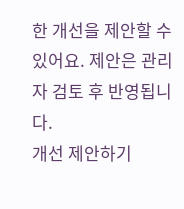한 개선을 제안할 수 있어요. 제안은 관리자 검토 후 반영됩니다.
개선 제안하기